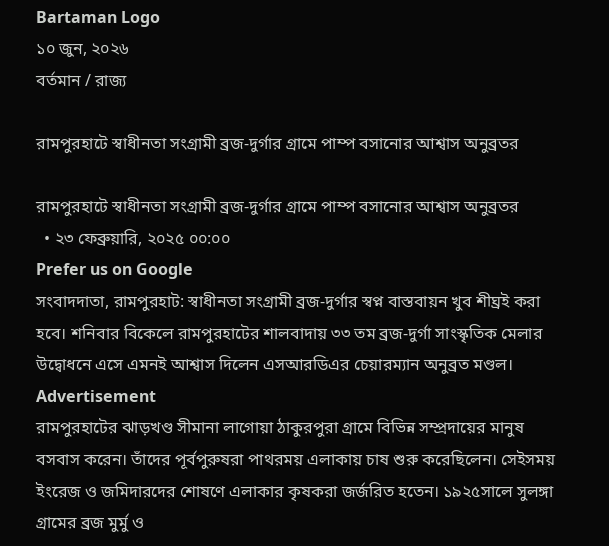Bartaman Logo
১০ জুন, ২০২৬
বর্তমান / রাজ্য

রামপুরহাটে স্বাধীনতা সংগ্রামী ব্রজ-দুর্গার গ্রামে পাম্প বসানোর আশ্বাস অনুব্রতর

রামপুরহাটে স্বাধীনতা সংগ্রামী ব্রজ-দুর্গার গ্রামে পাম্প বসানোর আশ্বাস অনুব্রতর
  • ২৩ ফেব্রুয়ারি, ২০২৫ ০০:০০
Prefer us on Google
সংবাদদাতা, রামপুরহাট: স্বাধীনতা সংগ্রামী ব্রজ-দুর্গার স্বপ্ন বাস্তবায়ন খুব শীঘ্রই করা হবে। শনিবার বিকেলে রামপুরহাটের শালবাদায় ৩৩ তম ব্রজ-দুর্গা সাংস্কৃতিক মেলার উদ্বোধনে এসে এমনই আশ্বাস দিলেন এসআরডিএর চেয়ারম্যান অনুব্রত মণ্ডল।
Advertisement
রামপুরহাটের ঝাড়খণ্ড সীমানা লাগোয়া ঠাকুরপুরা গ্রামে বিভিন্ন সম্প্রদায়ের মানুষ বসবাস করেন। তাঁদের পূর্বপুরুষরা পাথরময় এলাকায় চাষ শুরু করেছিলেন। সেইসময় ইংরেজ ও জমিদারদের শোষণে এলাকার কৃষকরা জর্জরিত হতেন। ১৯২৫সালে সুলঙ্গা গ্রামের ব্রজ মুর্মু ও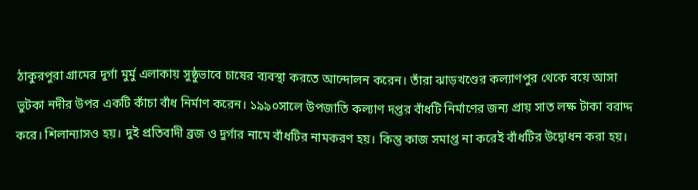ঠাকুরপুরা গ্রামের দুর্গা মুর্মু এলাকায় সুষ্ঠুভাবে চাষের ব্যবস্থা করতে আন্দোলন করেন। তাঁরা ঝাড়খণ্ডের কল্যাণপুর থেকে বয়ে আসা ভুটকা নদীর উপর একটি কাঁচা বাঁধ নির্মাণ করেন। ১৯৯০সালে উপজাতি কল্যাণ দপ্তর বাঁধটি নির্মাণের জন্য প্রায় সাত লক্ষ টাকা বরাদ্দ করে। শিলান্যাসও হয়। দুই প্রতিবাদী ব্রজ ও দুর্গার নামে বাঁধটির নামকরণ হয়। কিন্তু কাজ সমাপ্ত না করেই বাঁধটির উদ্বোধন করা হয়।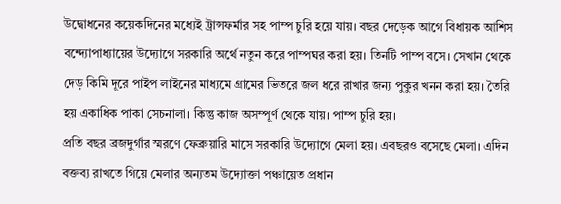উদ্বোধনের কয়েকদিনের মধ্যেই ট্রান্সফর্মার সহ পাম্প চুরি হয়ে যায়। বছর দেড়েক আগে বিধায়ক আশিস বন্দ্যোপাধ্যায়ের উদ্যোগে সরকারি অর্থে নতুন করে পাম্পঘর করা হয়। তিনটি পাম্প বসে। সেখান থেকে দেড় কিমি দূরে পাইপ লাইনের মাধ্যমে গ্রামের ভিতরে জল ধরে রাখার জন্য পুকুর খনন করা হয়। তৈরি হয় একাধিক পাকা সেচনালা। কিন্তু কাজ অসম্পূর্ণ থেকে যায়। পাম্প চুরি হয়।
প্রতি বছর ব্রজদুর্গার স্মরণে ফেব্রুয়ারি মাসে সরকারি উদ্যোগে মেলা হয়। এবছরও বসেছে মেলা। এদিন বক্তব্য রাখতে গিয়ে মেলার অন্যতম উদ্যোক্তা পঞ্চায়েত প্রধান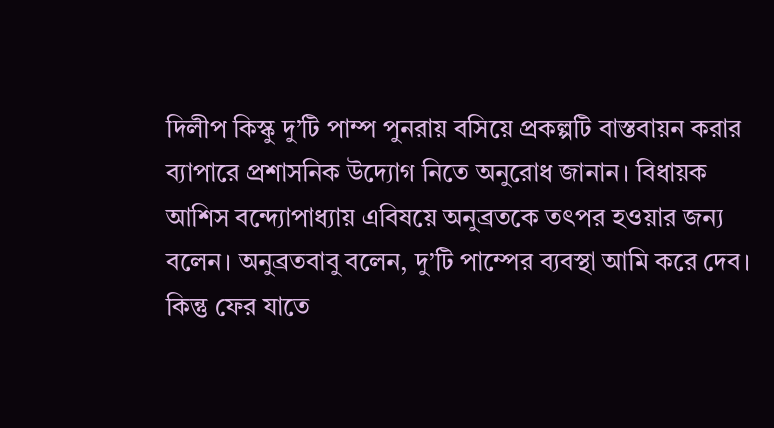দিলীপ কিস্কু দু’টি পাম্প পুনরায় বসিয়ে প্রকল্পটি বাস্তবায়ন করার ব্যাপারে প্রশাসনিক উদ্যোগ নিতে অনুরোধ জানান। বিধায়ক আশিস বন্দ্যোপাধ্যায় এবিষয়ে অনুব্রতকে তৎপর হওয়ার জন্য বলেন। অনুব্রতবাবু বলেন, দু’টি পাম্পের ব্যবস্থা আমি করে দেব। কিন্তু ফের যাতে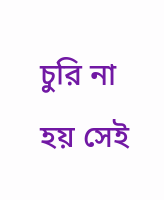চুরি না হয় সেই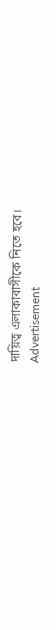দায়িত্ব এলাকাবাসীকে নিতে হবে।
Advertisement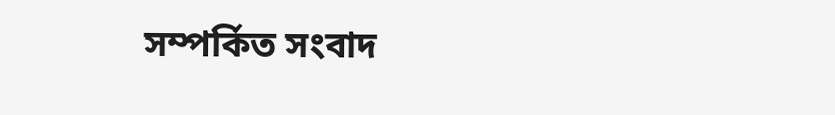সম্পর্কিত সংবাদ